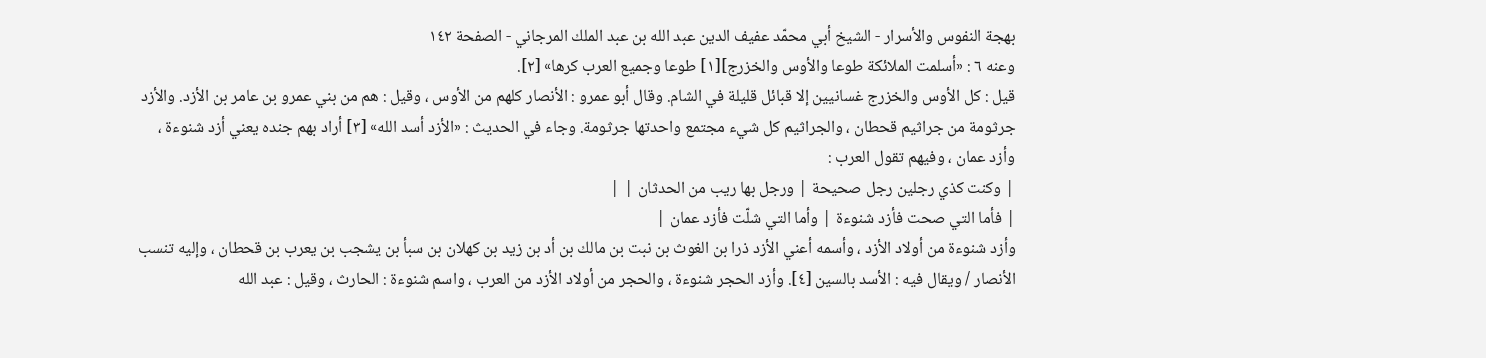بهجة النفوس والأسرار - الشيخ أبي محمّد عفيف الدين عبد الله بن عبد الملك المرجاني - الصفحة ١٤٢
وعنه ٦ : «أسلمت الملائكة طوعا والأوس والخزرج][١] طوعا وجميع العرب كرها» [٢].
قيل : كل الأوس والخزرج غسانيين إلا قبائل قليلة في الشام. وقال أبو عمرو : الأنصار كلهم من الأوس ، وقيل : هم من بني عمرو بن عامر بن الأزد. والأزد جرثومة من جراثيم قحطان ، والجراثيم كل شيء مجتمع واحدتها جرثومة. وجاء في الحديث : «الأزد أسد الله» [٣] أراد بهم جنده يعني أزد شنوءة ، وأزد عمان ، وفيهم تقول العرب :
| وكنت كذي رجلين رجل صحيحة | ورجل بها ريب من الحدثان | |
| فأما التي صحت فأزد شنوءة | وأما التي شلّت فأزد عمان |
وأزد شنوءة من أولاد الأزد ، وأسمه أعني الأزد ذرا بن الغوث بن نبت بن مالك بن أد بن زيد بن كهلان بن سبأ بن يشجب بن يعرب بن قحطان ، وإليه تنسب الأنصار / ويقال فيه : الأسد بالسين [٤]. وأزد الحجر شنوءة ، والحجر من أولاد الأزد من العرب ، واسم شنوءة : الحارث ، وقيل : عبد الله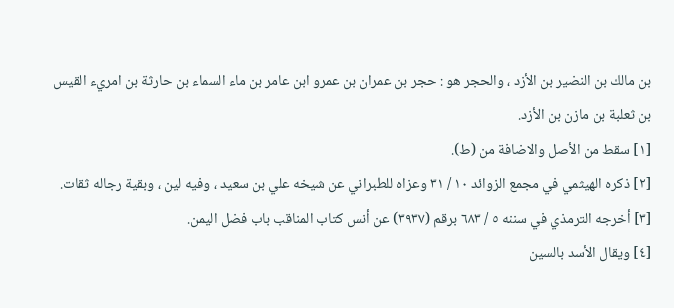بن مالك بن النضير بن الأزد ، والحجر هو : حجر بن عمران بن عمرو ابن عامر بن ماء السماء بن حارثة بن امريء القيس بن ثعلبة بن مازن بن الأزد.
[١] سقط من الأصل والاضافة من (ط).
[٢] ذكره الهيثمي في مجمع الزوائد ١٠ / ٣١ وعزاه للطبراني عن شيخه علي بن سعيد ، وفيه لين ، وبقية رجاله ثقات.
[٣] أخرجه الترمذي في سننه ٥ / ٦٨٣ برقم (٣٩٣٧) عن أنس كتاب المناقب باب فضل اليمن.
[٤] ويقال الأسد بالسين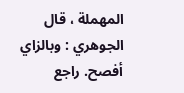المهملة ، قال الجوهري : وبالزاي أفصح. راجع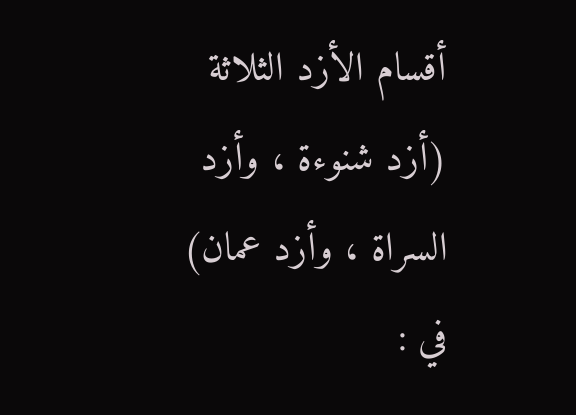أقسام الأزد الثلاثة (أزد شنوءة ، وأزد السراة ، وأزد عمان) في :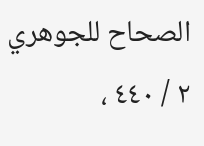الصحاح للجوهري ٢ / ٤٤٠ ،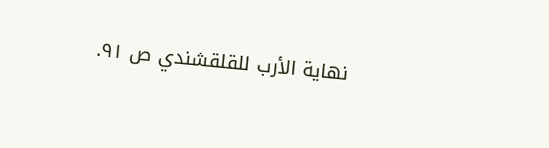نهاية الأرب للقلقشندي ص ٩١.